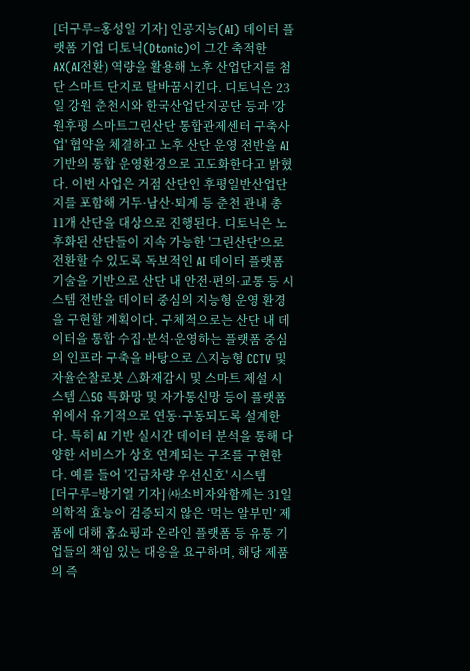[더구루=홍성일 기자] 인공지능(AI) 데이터 플랫폼 기업 디토닉(Dtonic)이 그간 축적한 AX(AI전환) 역량을 활용해 노후 산업단지를 첨단 스마트 단지로 탈바꿈시킨다. 디토닉은 23일 강원 춘천시와 한국산업단지공단 등과 '강원후평 스마트그린산단 통합관제센터 구축사업' 협약을 체결하고 노후 산단 운영 전반을 AI 기반의 통합 운영환경으로 고도화한다고 밝혔다. 이번 사업은 거점 산단인 후평일반산업단지를 포함해 거두·남산·퇴계 등 춘천 관내 총 11개 산단을 대상으로 진행된다. 디토닉은 노후화된 산단들이 지속 가능한 '그린산단'으로 전환할 수 있도록 독보적인 AI 데이터 플랫폼 기술을 기반으로 산단 내 안전·편의·교통 등 시스템 전반을 데이터 중심의 지능형 운영 환경을 구현할 계획이다. 구체적으로는 산단 내 데이터을 통합 수집·분석·운영하는 플랫폼 중심의 인프라 구축을 바탕으로 △지능형 CCTV 및 자율순찰로봇 △화재감시 및 스마트 제설 시스템 △5G 특화망 및 자가통신망 등이 플랫폼 위에서 유기적으로 연동·구동되도록 설계한다. 특히 AI 기반 실시간 데이터 분석을 통해 다양한 서비스가 상호 연계되는 구조를 구현한다. 예를 들어 '긴급차량 우선신호' 시스템
[더구루=방기열 기자] ㈔소비자와함께는 31일 의학적 효능이 검증되지 않은 ‘먹는 알부민’ 제품에 대해 홈쇼핑과 온라인 플랫폼 등 유통 기업들의 책임 있는 대응을 요구하며, 해당 제품의 즉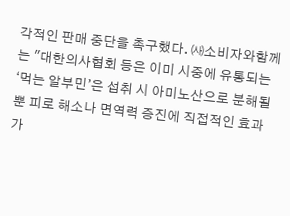각적인 판매 중단을 촉구했다. ㈔소비자와함께는 "대한의사협회 등은 이미 시중에 유통되는 ‘먹는 알부민’은 섭취 시 아미노산으로 분해될 뿐 피로 해소나 면역력 증진에 직접적인 효과가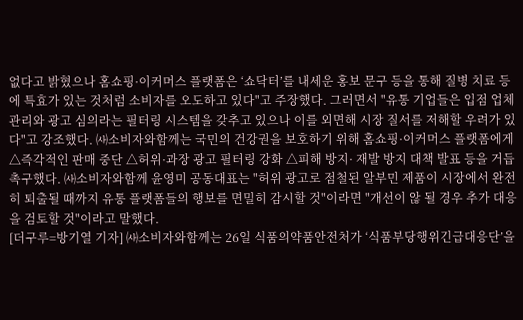없다고 밝혔으나 홈쇼핑·이커머스 플랫폼은 ‘쇼닥터’를 내세운 홍보 문구 등을 통해 질병 치료 등에 특효가 있는 것처럼 소비자를 오도하고 있다"고 주장했다. 그러면서 "유통 기업들은 입점 업체 관리와 광고 심의라는 필터링 시스템을 갖추고 있으나 이를 외면해 시장 질서를 저해할 우려가 있다"고 강조했다. ㈔소비자와함께는 국민의 건강권을 보호하기 위해 홈쇼핑·이커머스 플랫폼에게 △즉각적인 판매 중단 △허위·과장 광고 필터링 강화 △피해 방지· 재발 방지 대책 발표 등을 거듭 촉구했다. ㈔소비자와함께 윤영미 공동대표는 "허위 광고로 점철된 알부민 제품이 시장에서 완전히 퇴출될 때까지 유통 플랫폼들의 행보를 면밀히 감시할 것"이라면 "개선이 않 될 경우 추가 대응을 검토할 것"이라고 말했다.
[더구루=방기열 기자] ㈔소비자와함께는 26일 식품의약품안전처가 ‘식품부당행위긴급대응단’을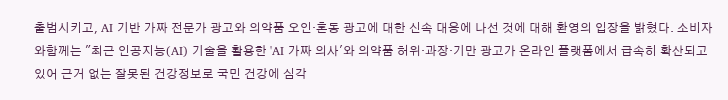출범시키고, AI 기반 가짜 전문가 광고와 의약품 오인·혼동 광고에 대한 신속 대응에 나선 것에 대해 환영의 입장을 밝혔다. 소비자와함께는 "최근 인공지능(AI) 기술을 활용한 'AI 가짜 의사'와 의약품 허위·과장·기만 광고가 온라인 플랫폼에서 급속히 확산되고 있어 근거 없는 잘못된 건강정보로 국민 건강에 심각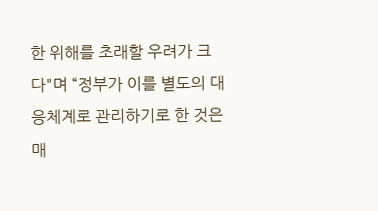한 위해를 초래할 우려가 크다"며 “정부가 이를 별도의 대응체계로 관리하기로 한 것은 매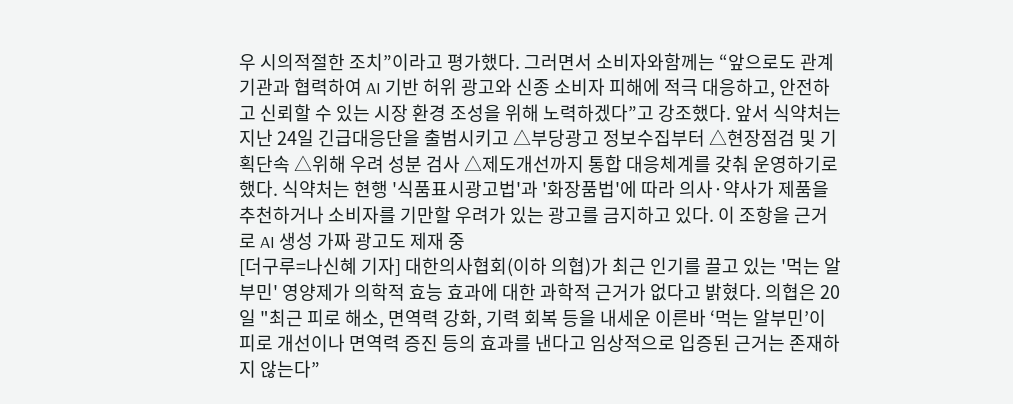우 시의적절한 조치”이라고 평가했다. 그러면서 소비자와함께는 “앞으로도 관계기관과 협력하여 AI 기반 허위 광고와 신종 소비자 피해에 적극 대응하고, 안전하고 신뢰할 수 있는 시장 환경 조성을 위해 노력하겠다”고 강조했다. 앞서 식약처는 지난 24일 긴급대응단을 출범시키고 △부당광고 정보수집부터 △현장점검 및 기획단속 △위해 우려 성분 검사 △제도개선까지 통합 대응체계를 갖춰 운영하기로 했다. 식약처는 현행 '식품표시광고법'과 '화장품법'에 따라 의사·약사가 제품을 추천하거나 소비자를 기만할 우려가 있는 광고를 금지하고 있다. 이 조항을 근거로 AI 생성 가짜 광고도 제재 중
[더구루=나신혜 기자] 대한의사협회(이하 의협)가 최근 인기를 끌고 있는 '먹는 알부민' 영양제가 의학적 효능 효과에 대한 과학적 근거가 없다고 밝혔다. 의협은 20일 "최근 피로 해소, 면역력 강화, 기력 회복 등을 내세운 이른바 ‘먹는 알부민’이 피로 개선이나 면역력 증진 등의 효과를 낸다고 임상적으로 입증된 근거는 존재하지 않는다”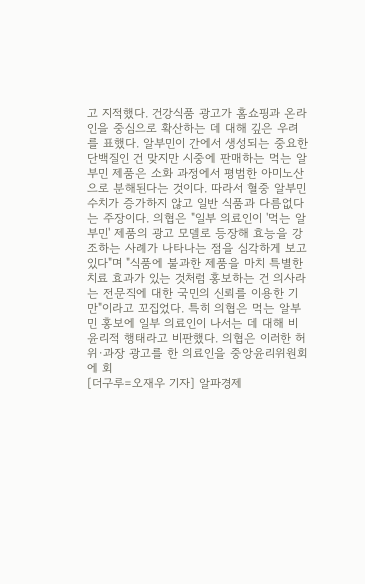고 지적했다. 건강식품 광고가 홈쇼핑과 온라인을 중심으로 확산하는 데 대해 깊은 우려를 표했다. 알부민이 간에서 생성되는 중요한 단백질인 건 맞지만 시중에 판매하는 먹는 알부민 제품은 소화 과정에서 평범한 아미노산으로 분해된다는 것이다. 따라서 혈중 알부민 수치가 증가하지 않고 일반 식품과 다름없다는 주장이다. 의협은 "일부 의료인이 '먹는 알부민' 제품의 광고 모델로 등장해 효능을 강조하는 사례가 나타나는 점을 심각하게 보고 있다"며 "식품에 불과한 제품을 마치 특별한 치료 효과가 있는 것처럼 홍보하는 건 의사라는 전문직에 대한 국민의 신뢰를 이용한 기만"이라고 꼬집었다. 특히 의협은 먹는 알부민 홍보에 일부 의료인이 나서는 데 대해 비윤리적 행태라고 비판했다. 의협은 이러한 허위·과장 광고를 한 의료인을 중앙윤리위원회에 회
[더구루=오재우 기자] 알파경제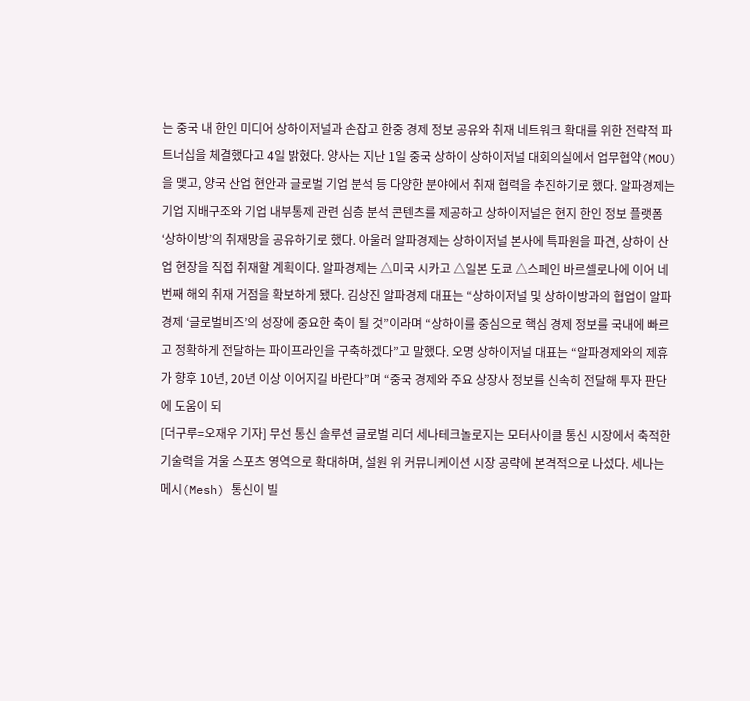는 중국 내 한인 미디어 상하이저널과 손잡고 한중 경제 정보 공유와 취재 네트워크 확대를 위한 전략적 파트너십을 체결했다고 4일 밝혔다. 양사는 지난 1일 중국 상하이 상하이저널 대회의실에서 업무협약(MOU)을 맺고, 양국 산업 현안과 글로벌 기업 분석 등 다양한 분야에서 취재 협력을 추진하기로 했다. 알파경제는 기업 지배구조와 기업 내부통제 관련 심층 분석 콘텐츠를 제공하고 상하이저널은 현지 한인 정보 플랫폼 ‘상하이방’의 취재망을 공유하기로 했다. 아울러 알파경제는 상하이저널 본사에 특파원을 파견, 상하이 산업 현장을 직접 취재할 계획이다. 알파경제는 △미국 시카고 △일본 도쿄 △스페인 바르셀로나에 이어 네 번째 해외 취재 거점을 확보하게 됐다. 김상진 알파경제 대표는 “상하이저널 및 상하이방과의 협업이 알파경제 ‘글로벌비즈’의 성장에 중요한 축이 될 것”이라며 “상하이를 중심으로 핵심 경제 정보를 국내에 빠르고 정확하게 전달하는 파이프라인을 구축하겠다”고 말했다. 오명 상하이저널 대표는 “알파경제와의 제휴가 향후 10년, 20년 이상 이어지길 바란다”며 “중국 경제와 주요 상장사 정보를 신속히 전달해 투자 판단에 도움이 되
[더구루=오재우 기자] 무선 통신 솔루션 글로벌 리더 세나테크놀로지는 모터사이클 통신 시장에서 축적한 기술력을 겨울 스포츠 영역으로 확대하며, 설원 위 커뮤니케이션 시장 공략에 본격적으로 나섰다. 세나는 메시(Mesh) 통신이 빌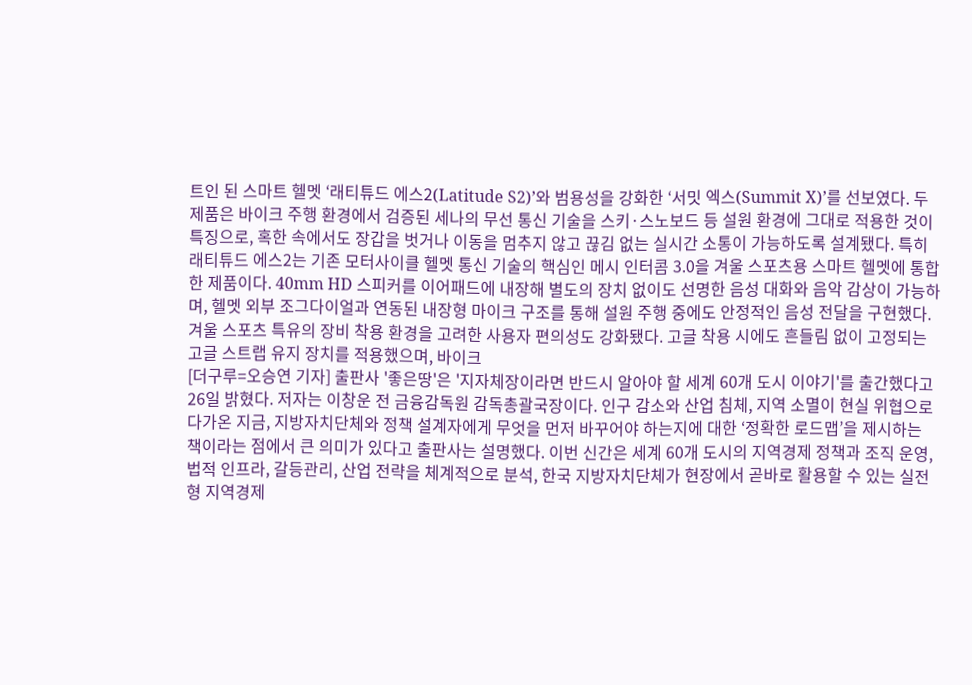트인 된 스마트 헬멧 ‘래티튜드 에스2(Latitude S2)’와 범용성을 강화한 ‘서밋 엑스(Summit X)’를 선보였다. 두 제품은 바이크 주행 환경에서 검증된 세나의 무선 통신 기술을 스키·스노보드 등 설원 환경에 그대로 적용한 것이 특징으로, 혹한 속에서도 장갑을 벗거나 이동을 멈추지 않고 끊김 없는 실시간 소통이 가능하도록 설계됐다. 특히 래티튜드 에스2는 기존 모터사이클 헬멧 통신 기술의 핵심인 메시 인터콤 3.0을 겨울 스포츠용 스마트 헬멧에 통합한 제품이다. 40mm HD 스피커를 이어패드에 내장해 별도의 장치 없이도 선명한 음성 대화와 음악 감상이 가능하며, 헬멧 외부 조그다이얼과 연동된 내장형 마이크 구조를 통해 설원 주행 중에도 안정적인 음성 전달을 구현했다. 겨울 스포츠 특유의 장비 착용 환경을 고려한 사용자 편의성도 강화됐다. 고글 착용 시에도 흔들림 없이 고정되는 고글 스트랩 유지 장치를 적용했으며, 바이크
[더구루=오승연 기자] 출판사 '좋은땅'은 '지자체장이라면 반드시 알아야 할 세계 60개 도시 이야기'를 출간했다고 26일 밝혔다. 저자는 이창운 전 금융감독원 감독총괄국장이다. 인구 감소와 산업 침체, 지역 소멸이 현실 위협으로 다가온 지금, 지방자치단체와 정책 설계자에게 무엇을 먼저 바꾸어야 하는지에 대한 ‘정확한 로드맵’을 제시하는 책이라는 점에서 큰 의미가 있다고 출판사는 설명했다. 이번 신간은 세계 60개 도시의 지역경제 정책과 조직 운영, 법적 인프라, 갈등관리, 산업 전략을 체계적으로 분석, 한국 지방자치단체가 현장에서 곧바로 활용할 수 있는 실전형 지역경제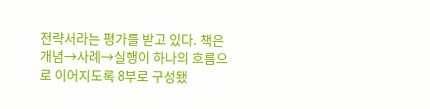전략서라는 평가를 받고 있다. 책은 개념→사례→실행이 하나의 흐름으로 이어지도록 8부로 구성됐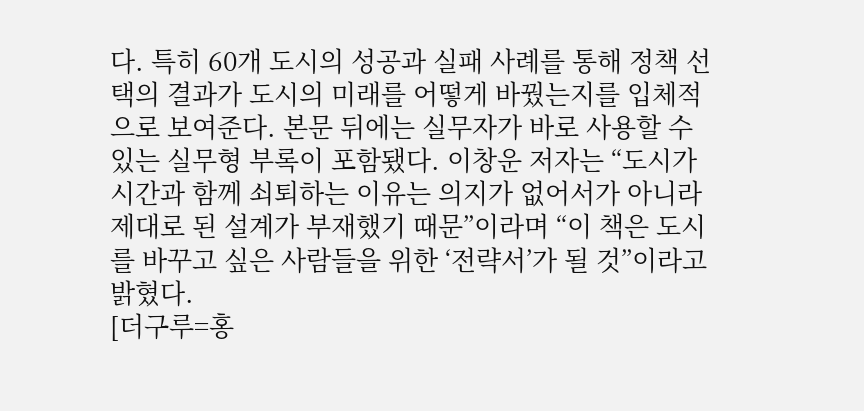다. 특히 60개 도시의 성공과 실패 사례를 통해 정책 선택의 결과가 도시의 미래를 어떻게 바꿨는지를 입체적으로 보여준다. 본문 뒤에는 실무자가 바로 사용할 수 있는 실무형 부록이 포함됐다. 이창운 저자는 “도시가 시간과 함께 쇠퇴하는 이유는 의지가 없어서가 아니라 제대로 된 설계가 부재했기 때문”이라며 “이 책은 도시를 바꾸고 싶은 사람들을 위한 ‘전략서’가 될 것”이라고 밝혔다.
[더구루=홍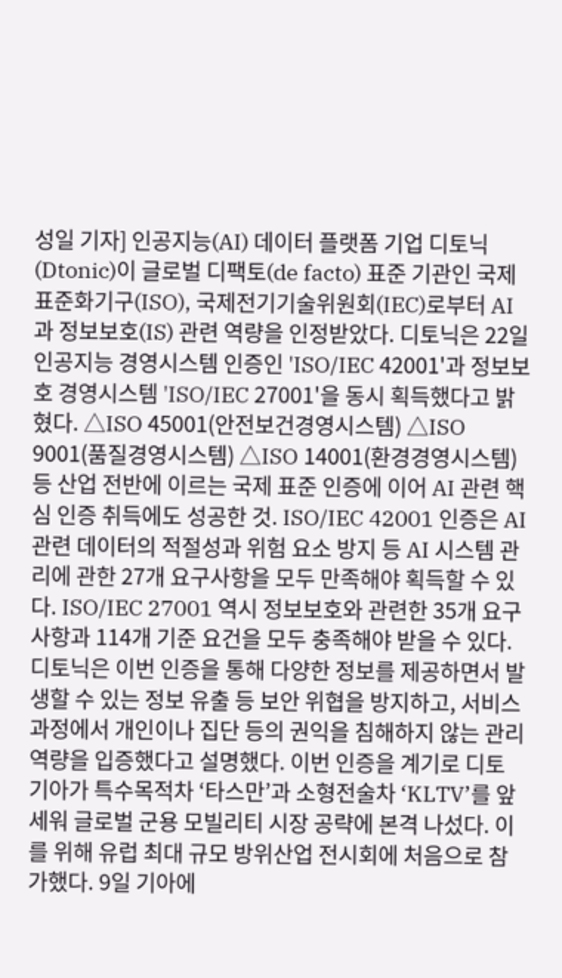성일 기자] 인공지능(AI) 데이터 플랫폼 기업 디토닉(Dtonic)이 글로벌 디팩토(de facto) 표준 기관인 국제표준화기구(ISO), 국제전기기술위원회(IEC)로부터 AI과 정보보호(IS) 관련 역량을 인정받았다. 디토닉은 22일 인공지능 경영시스템 인증인 'ISO/IEC 42001'과 정보보호 경영시스템 'ISO/IEC 27001'을 동시 획득했다고 밝혔다. △ISO 45001(안전보건경영시스템) △ISO 9001(품질경영시스템) △ISO 14001(환경경영시스템) 등 산업 전반에 이르는 국제 표준 인증에 이어 AI 관련 핵심 인증 취득에도 성공한 것. ISO/IEC 42001 인증은 AI 관련 데이터의 적절성과 위험 요소 방지 등 AI 시스템 관리에 관한 27개 요구사항을 모두 만족해야 획득할 수 있다. ISO/IEC 27001 역시 정보보호와 관련한 35개 요구사항과 114개 기준 요건을 모두 충족해야 받을 수 있다. 디토닉은 이번 인증을 통해 다양한 정보를 제공하면서 발생할 수 있는 정보 유출 등 보안 위협을 방지하고, 서비스 과정에서 개인이나 집단 등의 권익을 침해하지 않는 관리 역량을 입증했다고 설명했다. 이번 인증을 계기로 디토
기아가 특수목적차 ‘타스만’과 소형전술차 ‘KLTV’를 앞세워 글로벌 군용 모빌리티 시장 공략에 본격 나섰다. 이를 위해 유럽 최대 규모 방위산업 전시회에 처음으로 참가했다. 9일 기아에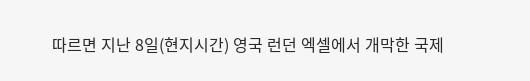따르면 지난 8일(현지시간) 영국 런던 엑셀에서 개막한 국제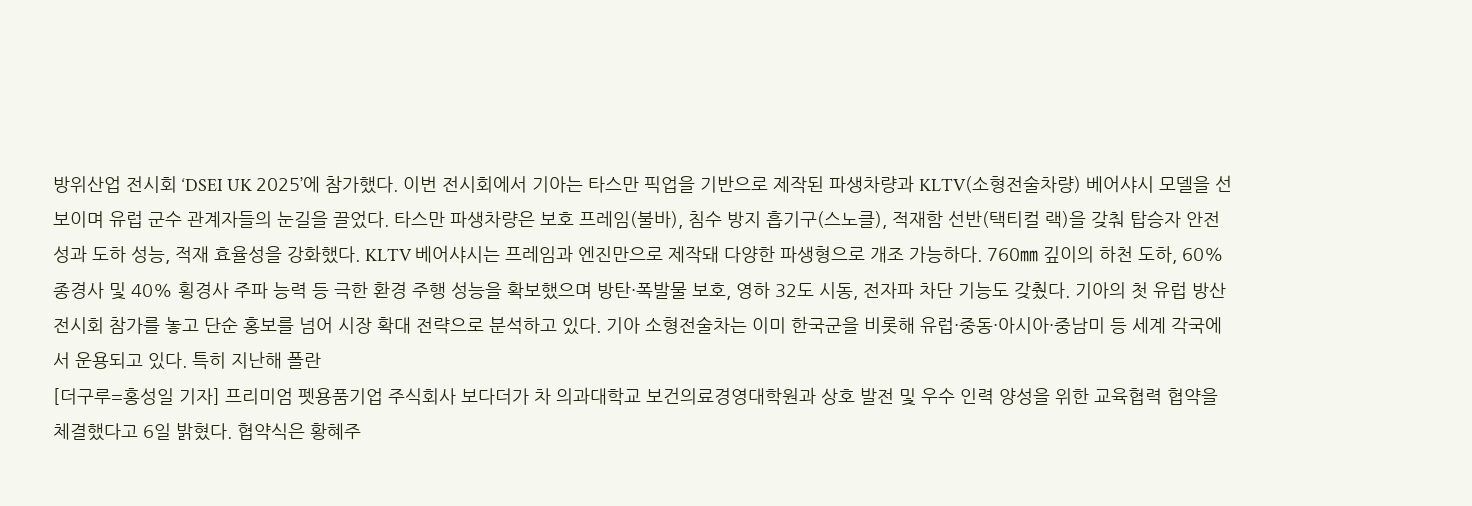방위산업 전시회 ‘DSEI UK 2025’에 참가했다. 이번 전시회에서 기아는 타스만 픽업을 기반으로 제작된 파생차량과 KLTV(소형전술차량) 베어샤시 모델을 선보이며 유럽 군수 관계자들의 눈길을 끌었다. 타스만 파생차량은 보호 프레임(불바), 침수 방지 흡기구(스노클), 적재함 선반(택티컬 랙)을 갖춰 탑승자 안전성과 도하 성능, 적재 효율성을 강화했다. KLTV 베어샤시는 프레임과 엔진만으로 제작돼 다양한 파생형으로 개조 가능하다. 760㎜ 깊이의 하천 도하, 60% 종경사 및 40% 횡경사 주파 능력 등 극한 환경 주행 성능을 확보했으며 방탄·폭발물 보호, 영하 32도 시동, 전자파 차단 기능도 갖췄다. 기아의 첫 유럽 방산전시회 참가를 놓고 단순 홍보를 넘어 시장 확대 전략으로 분석하고 있다. 기아 소형전술차는 이미 한국군을 비롯해 유럽·중동·아시아·중남미 등 세계 각국에서 운용되고 있다. 특히 지난해 폴란
[더구루=홍성일 기자] 프리미엄 펫용품기업 주식회사 보다더가 차 의과대학교 보건의료경영대학원과 상호 발전 및 우수 인력 양성을 위한 교육협력 협약을 체결했다고 6일 밝혔다. 협약식은 황혜주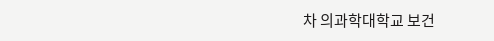차 의과학대학교 보건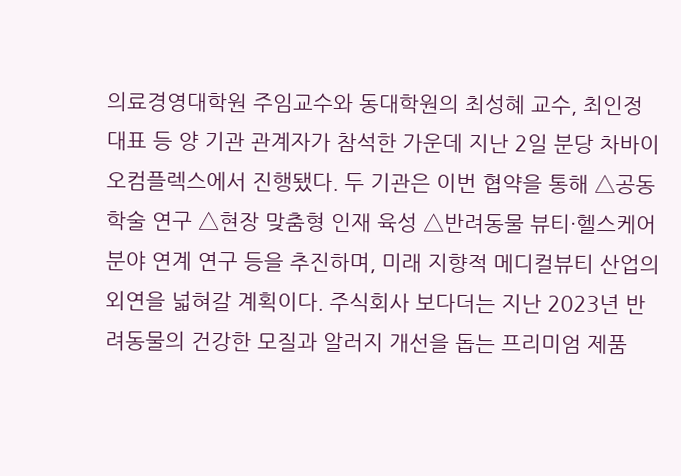의료경영대학원 주임교수와 동대학원의 최성혜 교수, 최인정 대표 등 양 기관 관계자가 참석한 가운데 지난 2일 분당 차바이오컴플렉스에서 진행됐다. 두 기관은 이번 협약을 통해 △공동 학술 연구 △현장 맞춤형 인재 육성 △반려동물 뷰티·헬스케어 분야 연계 연구 등을 추진하며, 미래 지향적 메디컬뷰티 산업의 외연을 넓혀갈 계획이다. 주식회사 보다더는 지난 2023년 반려동물의 건강한 모질과 알러지 개선을 돕는 프리미엄 제품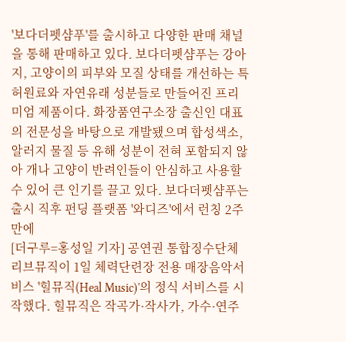'보다더펫샴푸'를 출시하고 다양한 판매 채널을 통해 판매하고 있다. 보다더펫샴푸는 강아지, 고양이의 피부와 모질 상태를 개선하는 특허원료와 자연유래 성분들로 만들어진 프리미엄 제품이다. 화장품연구소장 출신인 대표의 전문성을 바탕으로 개발됐으며 합성색소, 알러지 물질 등 유해 성분이 전혀 포함되지 않아 개나 고양이 반려인들이 안심하고 사용할 수 있어 큰 인기를 끌고 있다. 보다더펫샴푸는 출시 직후 펀딩 플랫폼 '와디즈'에서 런칭 2주 만에
[더구루=홍성일 기자] 공연권 통합징수단체 리브뮤직이 1일 체력단련장 전용 매장음악서비스 '힐뮤직(Heal Music)'의 정식 서비스를 시작했다. 힐뮤직은 작곡가·작사가, 가수·연주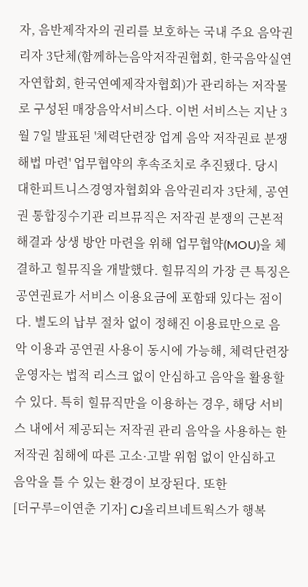자, 음반제작자의 권리를 보호하는 국내 주요 음악권리자 3단체(함께하는음악저작권협회, 한국음악실연자연합회, 한국연예제작자협회)가 관리하는 저작물로 구성된 매장음악서비스다. 이번 서비스는 지난 3월 7일 발표된 '체력단련장 업계 음악 저작권료 분쟁 해법 마련' 업무협약의 후속조치로 추진됐다. 당시 대한피트니스경영자협회와 음악권리자 3단체, 공연권 통합징수기관 리브뮤직은 저작권 분쟁의 근본적 해결과 상생 방안 마련을 위해 업무협약(MOU)을 체결하고 힐뮤직을 개발했다. 힐뮤직의 가장 큰 특징은 공연권료가 서비스 이용요금에 포함돼 있다는 점이다. 별도의 납부 절차 없이 정해진 이용료만으로 음악 이용과 공연권 사용이 동시에 가능해, 체력단련장 운영자는 법적 리스크 없이 안심하고 음악을 활용할 수 있다. 특히 힐뮤직만을 이용하는 경우, 해당 서비스 내에서 제공되는 저작권 관리 음악을 사용하는 한 저작권 침해에 따른 고소·고발 위험 없이 안심하고 음악을 틀 수 있는 환경이 보장된다. 또한
[더구루=이연춘 기자] CJ올리브네트웍스가 행복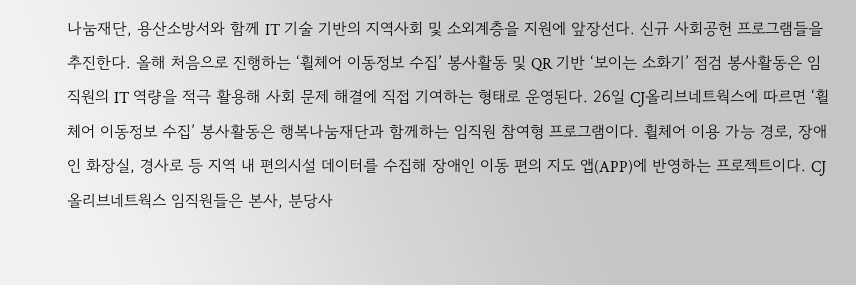나눔재단, 용산소방서와 함께 IT 기술 기반의 지역사회 및 소외계층을 지원에 앞장선다. 신규 사회공헌 프로그램들을 추진한다. 올해 처음으로 진행하는 ‘휠체어 이동정보 수집’ 봉사활동 및 QR 기반 ‘보이는 소화기’ 점검 봉사활동은 임직원의 IT 역량을 적극 활용해 사회 문제 해결에 직접 기여하는 형태로 운영된다. 26일 CJ올리브네트웍스에 따르면 ‘휠체어 이동정보 수집’ 봉사활동은 행복나눔재단과 함께하는 임직원 참여형 프로그램이다. 휠체어 이용 가능 경로, 장애인 화장실, 경사로 등 지역 내 편의시설 데이터를 수집해 장애인 이동 편의 지도 앱(APP)에 반영하는 프로젝트이다. CJ올리브네트웍스 임직원들은 본사, 분당사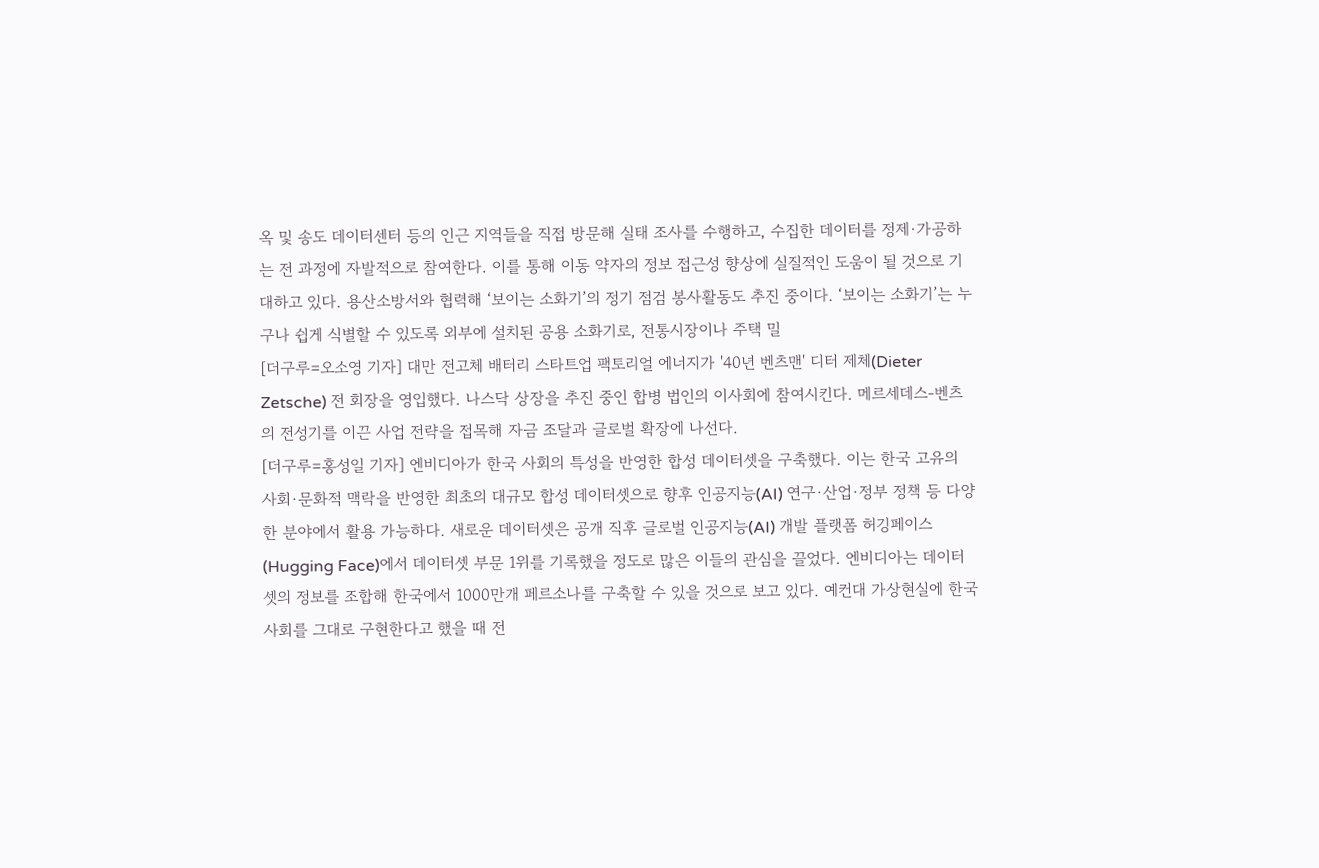옥 및 송도 데이터센터 등의 인근 지역들을 직접 방문해 실태 조사를 수행하고, 수집한 데이터를 정제·가공하는 전 과정에 자발적으로 참여한다. 이를 통해 이동 약자의 정보 접근성 향상에 실질적인 도움이 될 것으로 기대하고 있다. 용산소방서와 협력해 ‘보이는 소화기’의 정기 점검 봉사활동도 추진 중이다. ‘보이는 소화기’는 누구나 쉽게 식별할 수 있도록 외부에 설치된 공용 소화기로, 전통시장이나 주택 밀
[더구루=오소영 기자] 대만 전고체 배터리 스타트업 팩토리얼 에너지가 '40년 벤츠맨' 디터 제체(Dieter Zetsche) 전 회장을 영입했다. 나스닥 상장을 추진 중인 합병 법인의 이사회에 참여시킨다. 메르세데스-벤츠의 전성기를 이끈 사업 전략을 접목해 자금 조달과 글로벌 확장에 나선다.
[더구루=홍성일 기자] 엔비디아가 한국 사회의 특성을 반영한 합성 데이터셋을 구축했다. 이는 한국 고유의 사회·문화적 맥락을 반영한 최초의 대규모 합성 데이터셋으로 향후 인공지능(AI) 연구·산업·정부 정책 등 다양한 분야에서 활용 가능하다. 새로운 데이터셋은 공개 직후 글로벌 인공지능(AI) 개발 플랫폼 허깅페이스(Hugging Face)에서 데이터셋 부문 1위를 기록했을 정도로 많은 이들의 관심을 끌었다. 엔비디아는 데이터셋의 정보를 조합해 한국에서 1000만개 페르소나를 구축할 수 있을 것으로 보고 있다. 예컨대 가상현실에 한국 사회를 그대로 구현한다고 했을 때 전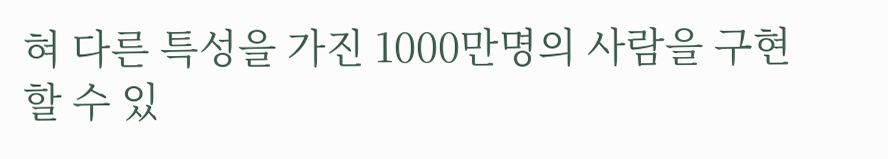혀 다른 특성을 가진 1000만명의 사람을 구현할 수 있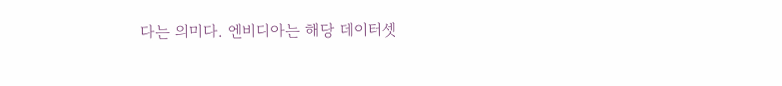다는 의미다. 엔비디아는 해당 데이터셋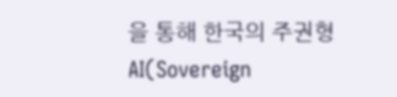을 통해 한국의 주권형 AI(Sovereign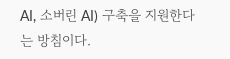AI, 소버린 AI) 구축을 지원한다는 방침이다.